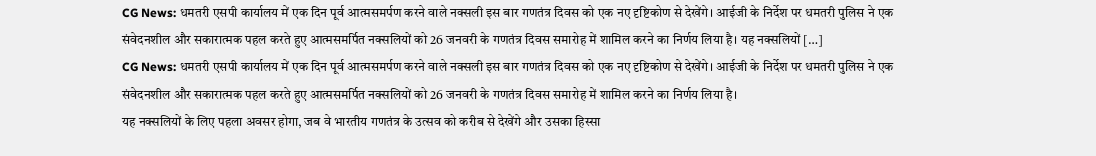CG News: धमतरी एसपी कार्यालय में एक दिन पूर्व आत्मसमर्पण करने वाले नक्सली इस बार गणतंत्र दिवस को एक नए दृष्टिकोण से देखेंगे। आईजी के निर्देश पर धमतरी पुलिस ने एक संवेदनशील और सकारात्मक पहल करते हुए आत्मसमर्पित नक्सलियों को 26 जनवरी के गणतंत्र दिवस समारोह में शामिल करने का निर्णय लिया है। यह नक्सलियों […]
CG News: धमतरी एसपी कार्यालय में एक दिन पूर्व आत्मसमर्पण करने वाले नक्सली इस बार गणतंत्र दिवस को एक नए दृष्टिकोण से देखेंगे। आईजी के निर्देश पर धमतरी पुलिस ने एक संवेदनशील और सकारात्मक पहल करते हुए आत्मसमर्पित नक्सलियों को 26 जनवरी के गणतंत्र दिवस समारोह में शामिल करने का निर्णय लिया है।
यह नक्सलियों के लिए पहला अवसर होगा, जब वे भारतीय गणतंत्र के उत्सव को करीब से देखेंगे और उसका हिस्सा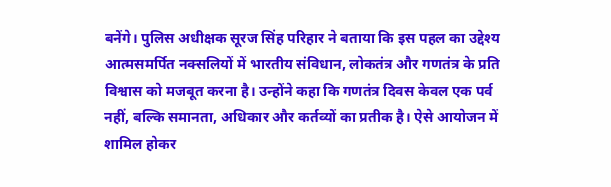बनेंगे। पुलिस अधीक्षक सूरज सिंह परिहार ने बताया कि इस पहल का उद्देश्य आत्मसमर्पित नक्सलियों में भारतीय संविधान, लोकतंत्र और गणतंत्र के प्रति विश्वास को मजबूत करना है। उन्होंने कहा कि गणतंत्र दिवस केवल एक पर्व नहीं, बल्कि समानता, अधिकार और कर्तव्यों का प्रतीक है। ऐसे आयोजन में शामिल होकर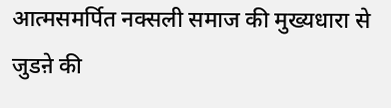आत्मसमर्पित नक्सली समाज की मुख्यधारा से जुडऩे की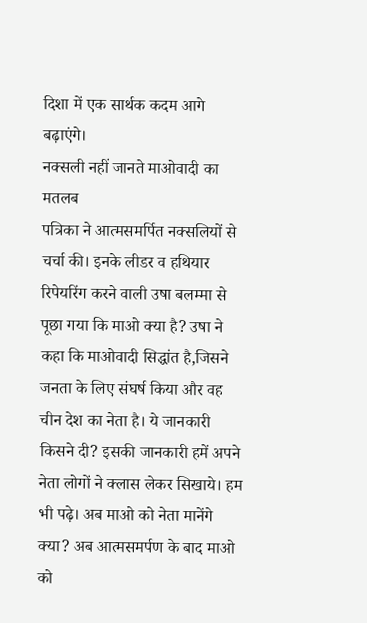दिशा में एक सार्थक कदम आगे बढ़ाएंगे।
नक्सली नहीं जानते माओवादी का मतलब
पत्रिका ने आत्मसमर्पित नक्सलियों से चर्चा की। इनके लीडर व हथियार रिपेयरिंग करने वाली उषा बलम्मा से पूछा गया कि माओ क्या है? उषा ने कहा कि माओवादी सिद्धांत है,जिसने जनता के लिए संघर्ष किया और वह चीन देश का नेता है। ये जानकारी किसने दी? इसकी जानकारी हमें अपने नेता लोगों ने क्लास लेकर सिखाये। हम भी पढ़े। अब माओ को नेता मानेंगे क्या? अब आत्मसमर्पण के बाद माओ को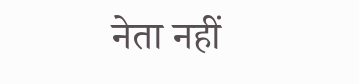नेता नहीं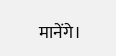मानेंगे।